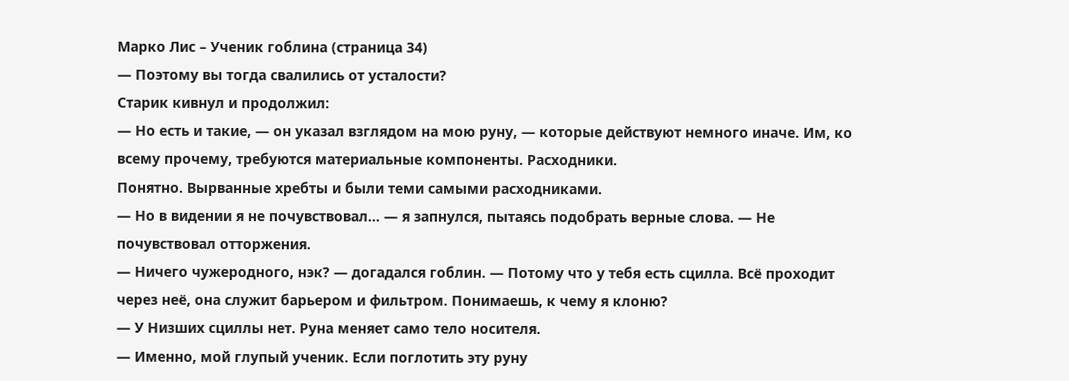Марко Лис – Ученик гоблина (страница 34)
— Поэтому вы тогда свалились от усталости?
Старик кивнул и продолжил:
— Но есть и такие, — он указал взглядом на мою руну, — которые действуют немного иначе. Им, ко всему прочему, требуются материальные компоненты. Расходники.
Понятно. Вырванные хребты и были теми самыми расходниками.
— Но в видении я не почувствовал… — я запнулся, пытаясь подобрать верные слова. — Не почувствовал отторжения.
— Ничего чужеродного, нэк? — догадался гоблин. — Потому что у тебя есть сцилла. Всё проходит через неё, она служит барьером и фильтром. Понимаешь, к чему я клоню?
— У Низших сциллы нет. Руна меняет само тело носителя.
— Именно, мой глупый ученик. Если поглотить эту руну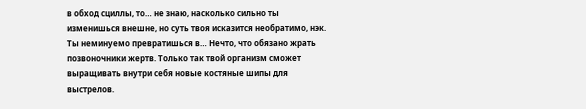в обход сциллы, то… не знаю, насколько сильно ты изменишься внешне, но суть твоя исказится необратимо, нэк. Ты неминуемо превратишься в… Нечто, что обязано жрать позвоночники жертв. Только так твой организм сможет выращивать внутри себя новые костяные шипы для выстрелов.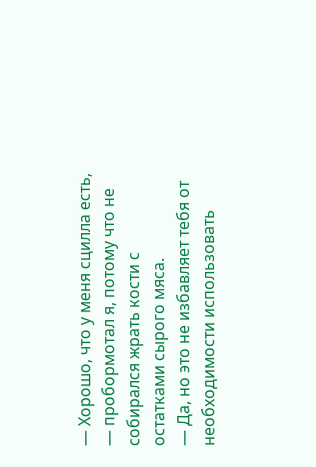— Хорошо, что у меня сцилла есть, — пробормотал я, потому что не собирался жрать кости с остатками сырого мяса.
— Да, но это не избавляет тебя от необходимости использовать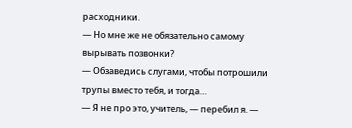расходники.
— Но мне же не обязательно самому вырывать позвонки?
— Обзаведись слугами, чтобы потрошили трупы вместо тебя, и тогда…
— Я не про это, учитель, — перебил я. —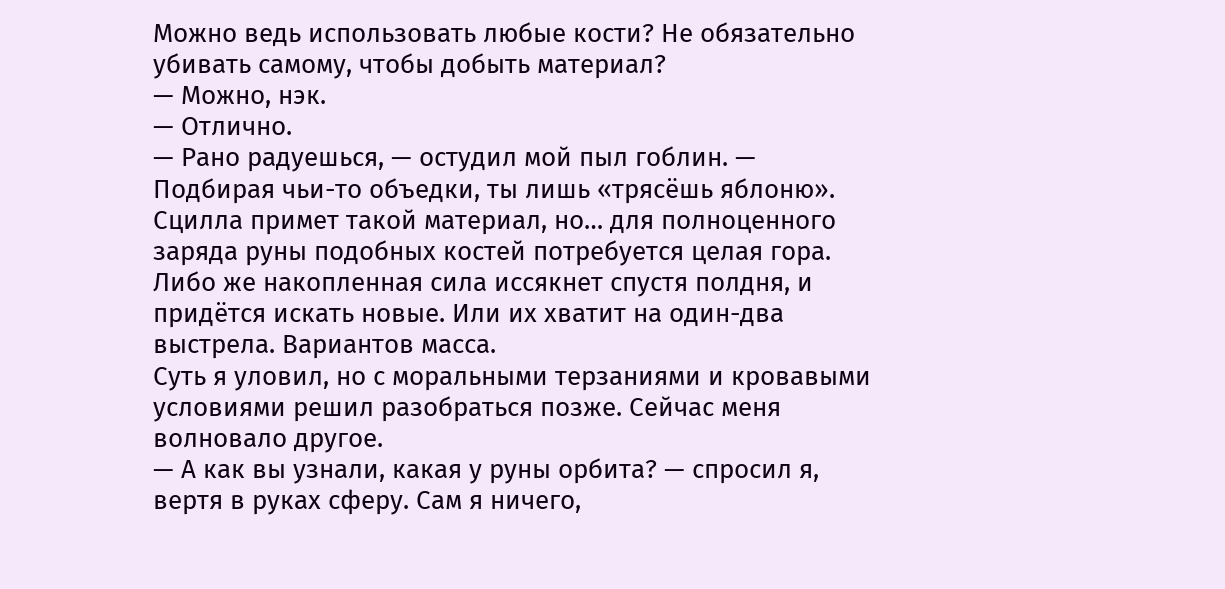Можно ведь использовать любые кости? Не обязательно убивать самому, чтобы добыть материал?
— Можно, нэк.
— Отлично.
— Рано радуешься, — остудил мой пыл гоблин. — Подбирая чьи-то объедки, ты лишь «трясёшь яблоню». Сцилла примет такой материал, но… для полноценного заряда руны подобных костей потребуется целая гора. Либо же накопленная сила иссякнет спустя полдня, и придётся искать новые. Или их хватит на один-два выстрела. Вариантов масса.
Суть я уловил, но с моральными терзаниями и кровавыми условиями решил разобраться позже. Сейчас меня волновало другое.
— А как вы узнали, какая у руны орбита? — спросил я, вертя в руках сферу. Сам я ничего,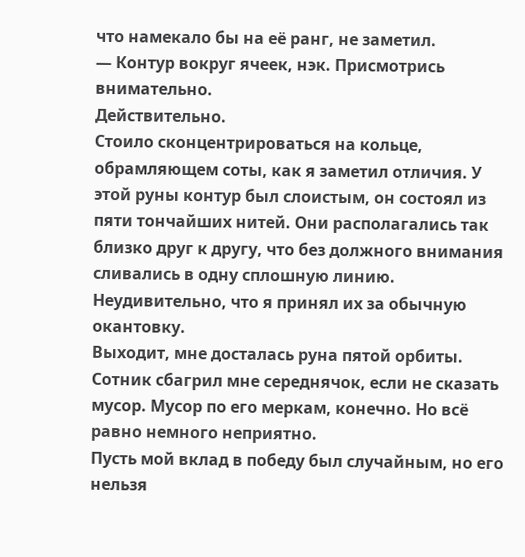что намекало бы на её ранг, не заметил.
— Контур вокруг ячеек, нэк. Присмотрись внимательно.
Действительно.
Стоило сконцентрироваться на кольце, обрамляющем соты, как я заметил отличия. У этой руны контур был слоистым, он состоял из пяти тончайших нитей. Они располагались так близко друг к другу, что без должного внимания сливались в одну сплошную линию. Неудивительно, что я принял их за обычную окантовку.
Выходит, мне досталась руна пятой орбиты. Сотник сбагрил мне середнячок, если не сказать мусор. Мусор по его меркам, конечно. Но всё равно немного неприятно.
Пусть мой вклад в победу был случайным, но его нельзя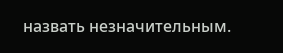назвать незначительным.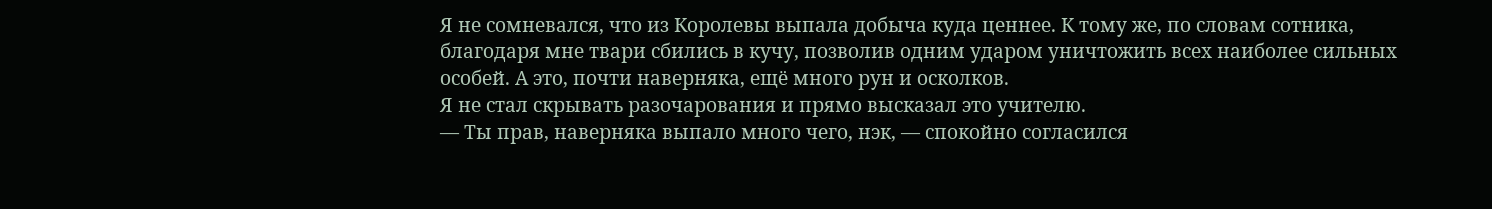Я не сомневался, что из Королевы выпала добыча куда ценнее. К тому же, по словам сотника, благодаря мне твари сбились в кучу, позволив одним ударом уничтожить всех наиболее сильных особей. А это, почти наверняка, ещё много рун и осколков.
Я не стал скрывать разочарования и прямо высказал это учителю.
— Ты прав, наверняка выпало много чего, нэк, — спокойно согласился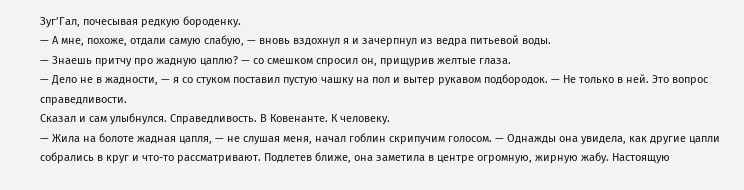Зуг’Гал, почесывая редкую бороденку.
— А мне, похоже, отдали самую слабую, — вновь вздохнул я и зачерпнул из ведра питьевой воды.
— Знаешь притчу про жадную цаплю? — со смешком спросил он, прищурив желтые глаза.
— Дело не в жадности, — я со стуком поставил пустую чашку на пол и вытер рукавом подбородок. — Не только в ней. Это вопрос справедливости.
Сказал и сам улыбнулся. Справедливость. В Ковенанте. К человеку.
— Жила на болоте жадная цапля, — не слушая меня, начал гоблин скрипучим голосом. — Однажды она увидела, как другие цапли собрались в круг и что-то рассматривают. Подлетев ближе, она заметила в центре огромную, жирную жабу. Настоящую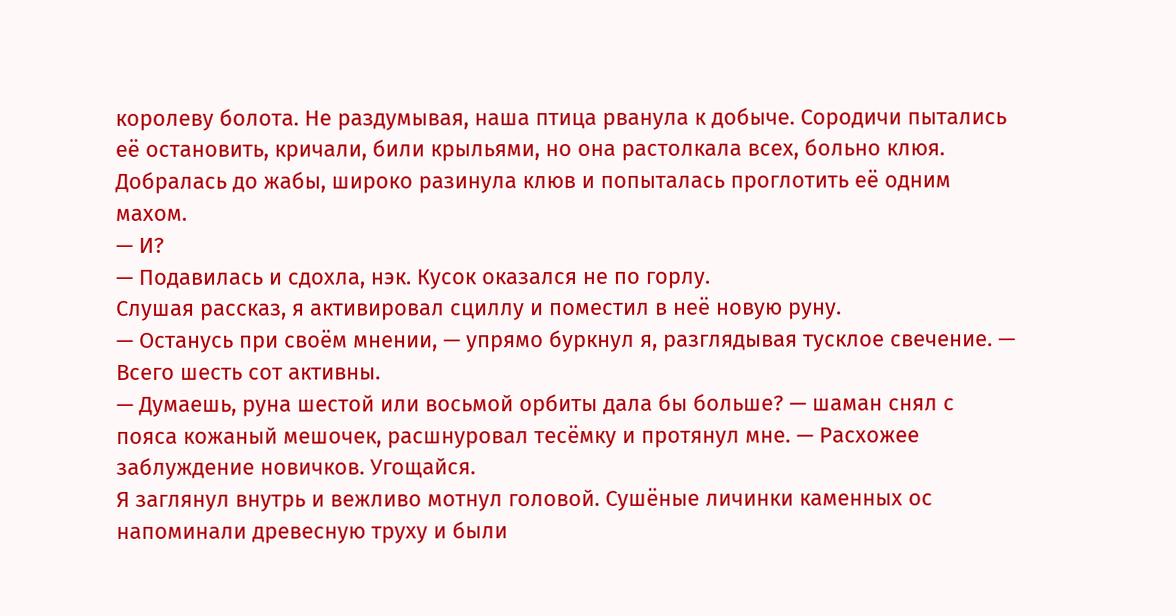королеву болота. Не раздумывая, наша птица рванула к добыче. Сородичи пытались её остановить, кричали, били крыльями, но она растолкала всех, больно клюя. Добралась до жабы, широко разинула клюв и попыталась проглотить её одним махом.
— И?
— Подавилась и сдохла, нэк. Кусок оказался не по горлу.
Слушая рассказ, я активировал сциллу и поместил в неё новую руну.
— Останусь при своём мнении, — упрямо буркнул я, разглядывая тусклое свечение. — Всего шесть сот активны.
— Думаешь, руна шестой или восьмой орбиты дала бы больше? — шаман снял с пояса кожаный мешочек, расшнуровал тесёмку и протянул мне. — Расхожее заблуждение новичков. Угощайся.
Я заглянул внутрь и вежливо мотнул головой. Сушёные личинки каменных ос напоминали древесную труху и были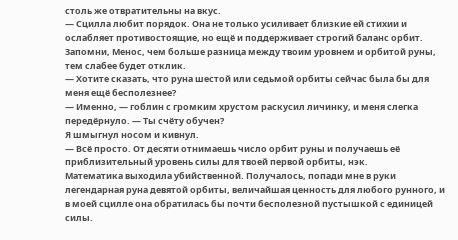столь же отвратительны на вкус.
— Сцилла любит порядок. Она не только усиливает близкие ей стихии и ослабляет противостоящие, но ещё и поддерживает строгий баланс орбит. Запомни, Менос, чем больше разница между твоим уровнем и орбитой руны, тем слабее будет отклик.
— Хотите сказать, что руна шестой или седьмой орбиты сейчас была бы для меня ещё бесполезнее?
— Именно, — гоблин с громким хрустом раскусил личинку, и меня слегка передёрнуло. — Ты счёту обучен?
Я шмыгнул носом и кивнул.
— Всё просто. От десяти отнимаешь число орбит руны и получаешь её приблизительный уровень силы для твоей первой орбиты, нэк.
Математика выходила убийственной. Получалось, попади мне в руки легендарная руна девятой орбиты, величайшая ценность для любого рунного, и в моей сцилле она обратилась бы почти бесполезной пустышкой с единицей силы.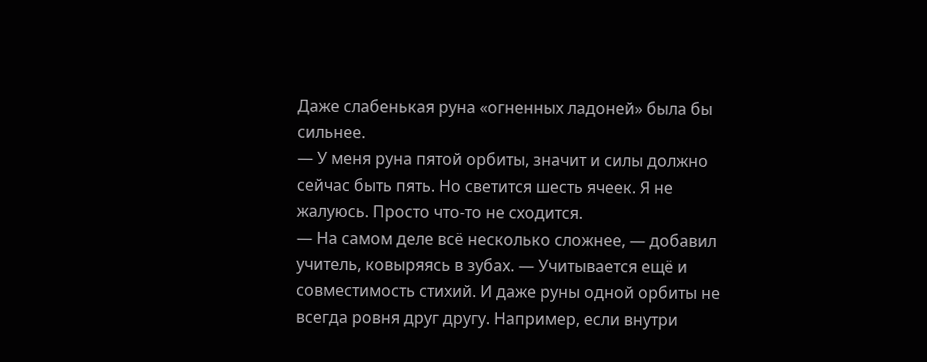Даже слабенькая руна «огненных ладоней» была бы сильнее.
— У меня руна пятой орбиты, значит и силы должно сейчас быть пять. Но светится шесть ячеек. Я не жалуюсь. Просто что-то не сходится.
— На самом деле всё несколько сложнее, — добавил учитель, ковыряясь в зубах. — Учитывается ещё и совместимость стихий. И даже руны одной орбиты не всегда ровня друг другу. Например, если внутри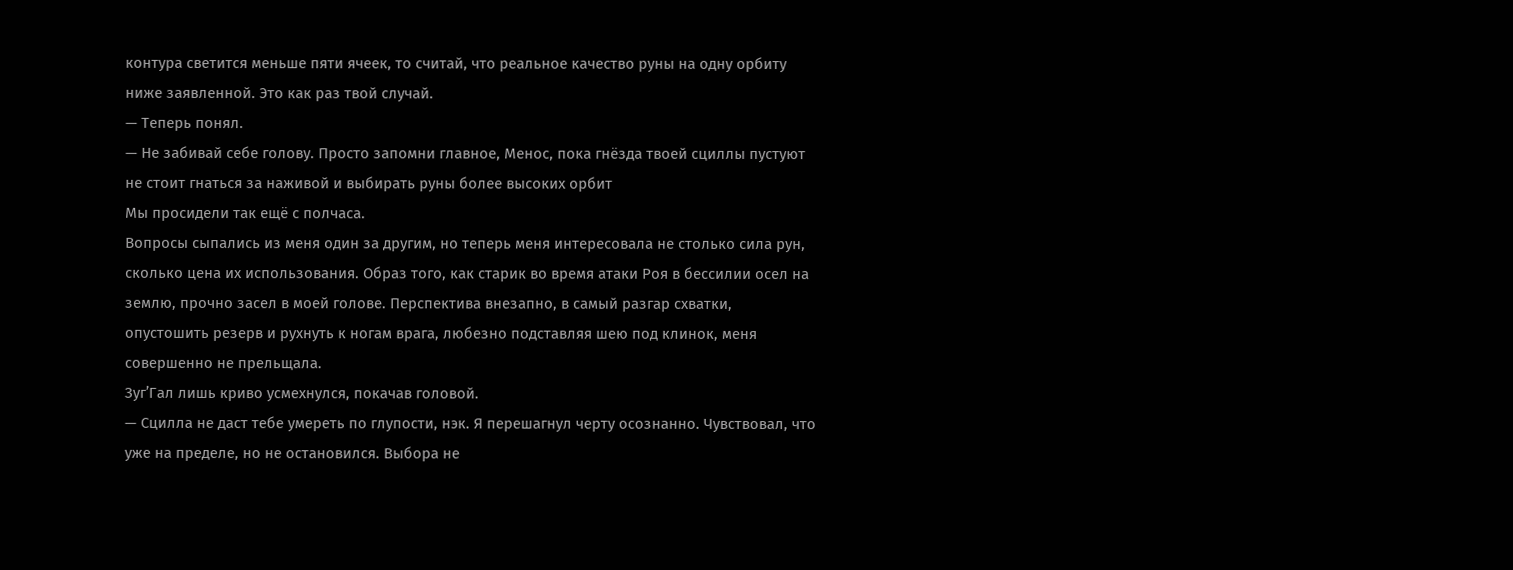контура светится меньше пяти ячеек, то считай, что реальное качество руны на одну орбиту ниже заявленной. Это как раз твой случай.
— Теперь понял.
— Не забивай себе голову. Просто запомни главное, Менос, пока гнёзда твоей сциллы пустуют не стоит гнаться за наживой и выбирать руны более высоких орбит
Мы просидели так ещё с полчаса.
Вопросы сыпались из меня один за другим, но теперь меня интересовала не столько сила рун, сколько цена их использования. Образ того, как старик во время атаки Роя в бессилии осел на землю, прочно засел в моей голове. Перспектива внезапно, в самый разгар схватки, опустошить резерв и рухнуть к ногам врага, любезно подставляя шею под клинок, меня совершенно не прельщала.
Зуг’Гал лишь криво усмехнулся, покачав головой.
— Сцилла не даст тебе умереть по глупости, нэк. Я перешагнул черту осознанно. Чувствовал, что уже на пределе, но не остановился. Выбора не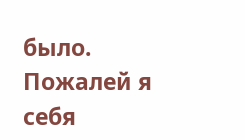было. Пожалей я себя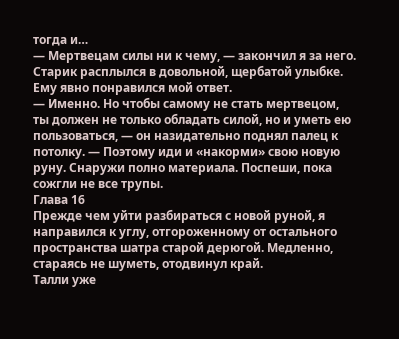тогда и…
— Мертвецам силы ни к чему, — закончил я за него.
Старик расплылся в довольной, щербатой улыбке. Ему явно понравился мой ответ.
— Именно. Но чтобы самому не стать мертвецом, ты должен не только обладать силой, но и уметь ею пользоваться, — он назидательно поднял палец к потолку. — Поэтому иди и «накорми» свою новую руну. Снаружи полно материала. Поспеши, пока сожгли не все трупы.
Глава 16
Прежде чем уйти разбираться с новой руной, я направился к углу, отгороженному от остального пространства шатра старой дерюгой. Медленно, стараясь не шуметь, отодвинул край.
Талли уже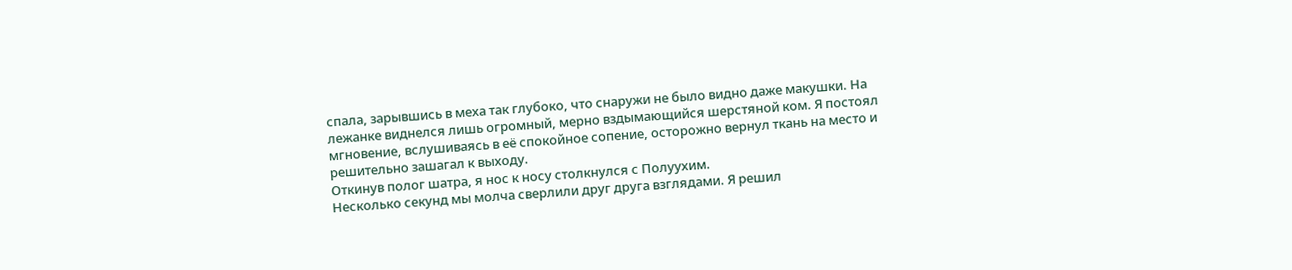спала, зарывшись в меха так глубоко, что снаружи не было видно даже макушки. На лежанке виднелся лишь огромный, мерно вздымающийся шерстяной ком. Я постоял мгновение, вслушиваясь в её спокойное сопение, осторожно вернул ткань на место и решительно зашагал к выходу.
Откинув полог шатра, я нос к носу столкнулся с Полуухим.
Несколько секунд мы молча сверлили друг друга взглядами. Я решил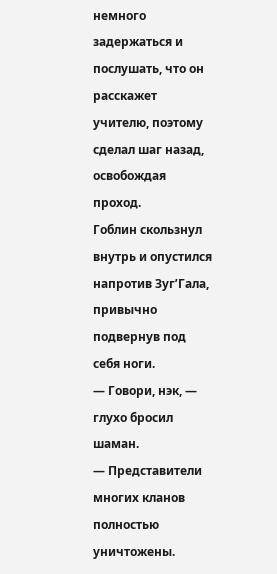немного задержаться и послушать, что он расскажет учителю, поэтому сделал шаг назад, освобождая проход.
Гоблин скользнул внутрь и опустился напротив Зуг’Гала, привычно подвернув под себя ноги.
— Говори, нэк, — глухо бросил шаман.
— Представители многих кланов полностью уничтожены.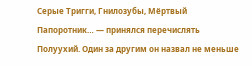Серые Тригги, Гнилозубы, Мёртвый Папоротник… — принялся перечислять Полуухий. Один за другим он назвал не меньше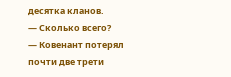десятка кланов.
— Сколько всего?
— Ковенант потерял почти две трети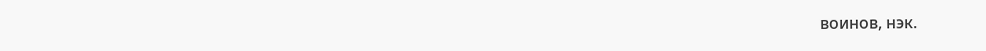воинов, нэк.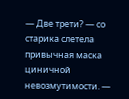— Две трети? — со старика слетела привычная маска циничной невозмутимости. —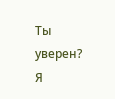Ты уверен?
Я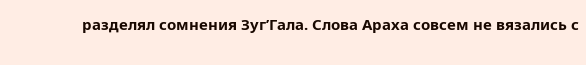разделял сомнения Зуг’Гала. Слова Араха совсем не вязались с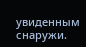увиденным снаружи.